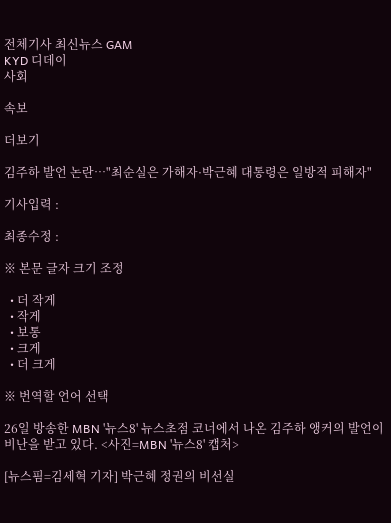전체기사 최신뉴스 GAM
KYD 디데이
사회

속보

더보기

김주하 발언 논란…"최순실은 가해자·박근혜 대통령은 일방적 피해자"

기사입력 :

최종수정 :

※ 본문 글자 크기 조정

  • 더 작게
  • 작게
  • 보통
  • 크게
  • 더 크게

※ 번역할 언어 선택

26일 방송한 MBN '뉴스8' 뉴스초점 코너에서 나온 김주하 앵커의 발언이 비난을 받고 있다. <사진=MBN '뉴스8' 캡처>

[뉴스핌=김세혁 기자] 박근혜 정권의 비선실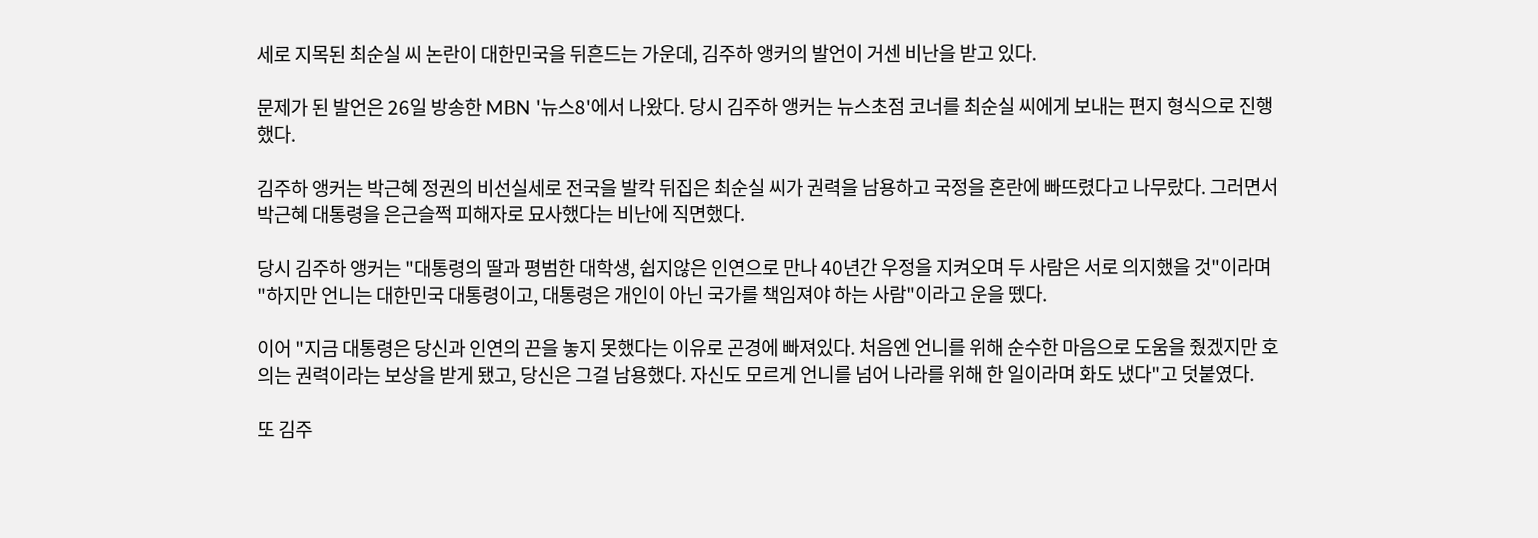세로 지목된 최순실 씨 논란이 대한민국을 뒤흔드는 가운데, 김주하 앵커의 발언이 거센 비난을 받고 있다.

문제가 된 발언은 26일 방송한 MBN '뉴스8'에서 나왔다. 당시 김주하 앵커는 뉴스초점 코너를 최순실 씨에게 보내는 편지 형식으로 진행했다.

김주하 앵커는 박근혜 정권의 비선실세로 전국을 발칵 뒤집은 최순실 씨가 권력을 남용하고 국정을 혼란에 빠뜨렸다고 나무랐다. 그러면서 박근혜 대통령을 은근슬쩍 피해자로 묘사했다는 비난에 직면했다.

당시 김주하 앵커는 "대통령의 딸과 평범한 대학생, 쉽지않은 인연으로 만나 40년간 우정을 지켜오며 두 사람은 서로 의지했을 것"이라며 "하지만 언니는 대한민국 대통령이고, 대통령은 개인이 아닌 국가를 책임져야 하는 사람"이라고 운을 뗐다.

이어 "지금 대통령은 당신과 인연의 끈을 놓지 못했다는 이유로 곤경에 빠져있다. 처음엔 언니를 위해 순수한 마음으로 도움을 줬겠지만 호의는 권력이라는 보상을 받게 됐고, 당신은 그걸 남용했다. 자신도 모르게 언니를 넘어 나라를 위해 한 일이라며 화도 냈다"고 덧붙였다.

또 김주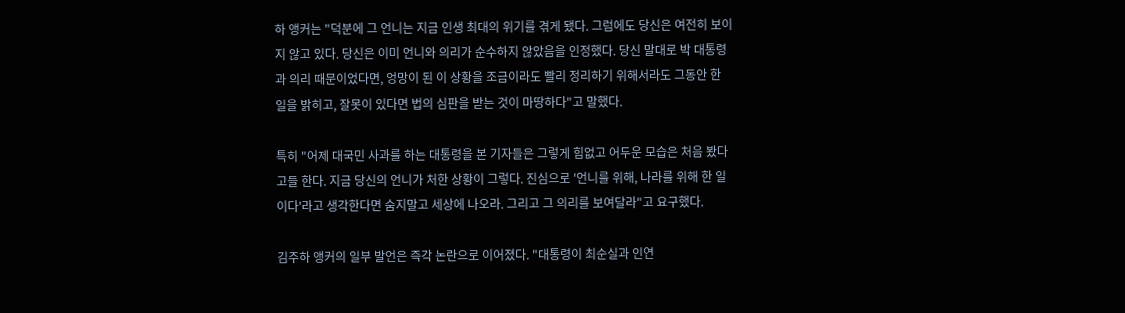하 앵커는 "덕분에 그 언니는 지금 인생 최대의 위기를 겪게 됐다. 그럼에도 당신은 여전히 보이지 않고 있다. 당신은 이미 언니와 의리가 순수하지 않았음을 인정했다. 당신 말대로 박 대통령과 의리 때문이었다면, 엉망이 된 이 상황을 조금이라도 빨리 정리하기 위해서라도 그동안 한 일을 밝히고, 잘못이 있다면 법의 심판을 받는 것이 마땅하다"고 말했다.

특히 "어제 대국민 사과를 하는 대통령을 본 기자들은 그렇게 힘없고 어두운 모습은 처음 봤다고들 한다. 지금 당신의 언니가 처한 상황이 그렇다. 진심으로 '언니를 위해, 나라를 위해 한 일이다'라고 생각한다면 숨지말고 세상에 나오라. 그리고 그 의리를 보여달라"고 요구했다.

김주하 앵커의 일부 발언은 즉각 논란으로 이어졌다. "대통령이 최순실과 인연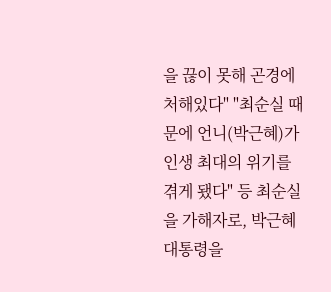을 끊이 못해 곤경에 처해있다" "최순실 때문에 언니(박근혜)가 인생 최대의 위기를 겪게 됐다" 등 최순실을 가해자로, 박근혜 대통령을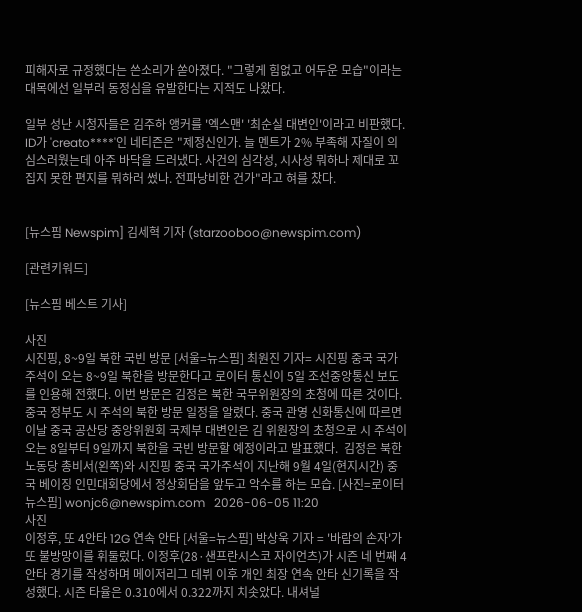피해자로 규정했다는 쓴소리가 쏟아졌다. "그렇게 힘없고 어두운 모습"이라는 대목에선 일부러 동정심을 유발한다는 지적도 나왔다.

일부 성난 시청자들은 김주하 앵커를 '엑스맨' '최순실 대변인'이라고 비판했다. ID가 'creato****'인 네티즌은 "제정신인가. 늘 멘트가 2% 부족해 자질이 의심스러웠는데 아주 바닥을 드러냈다. 사건의 심각성, 시사성 뭐하나 제대로 꼬집지 못한 편지를 뭐하러 썼나. 전파낭비한 건가"라고 혀를 찼다.


[뉴스핌 Newspim] 김세혁 기자 (starzooboo@newspim.com)

[관련키워드]

[뉴스핌 베스트 기사]

사진
시진핑, 8~9일 북한 국빈 방문 [서울=뉴스핌] 최원진 기자= 시진핑 중국 국가주석이 오는 8~9일 북한을 방문한다고 로이터 통신이 5일 조선중앙통신 보도를 인용해 전했다. 이번 방문은 김정은 북한 국무위원장의 초청에 따른 것이다.  중국 정부도 시 주석의 북한 방문 일정을 알렸다. 중국 관영 신화통신에 따르면 이날 중국 공산당 중앙위원회 국제부 대변인은 김 위원장의 초청으로 시 주석이 오는 8일부터 9일까지 북한을 국빈 방문할 예정이라고 발표했다.  김정은 북한 노동당 총비서(왼쪽)와 시진핑 중국 국가주석이 지난해 9월 4일(현지시간) 중국 베이징 인민대회당에서 정상회담을 앞두고 악수를 하는 모습. [사진=로이터 뉴스핌] wonjc6@newspim.com   2026-06-05 11:20
사진
이정후, 또 4안타 12G 연속 안타 [서울=뉴스핌] 박상욱 기자 = '바람의 손자'가 또 불방망이를 휘둘렀다. 이정후(28·샌프란시스코 자이언츠)가 시즌 네 번째 4안타 경기를 작성하며 메이저리그 데뷔 이후 개인 최장 연속 안타 신기록을 작성했다. 시즌 타율은 0.310에서 0.322까지 치솟았다. 내셔널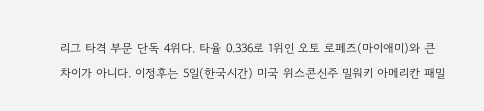리그 타격 부문 단독 4위다. 타율 0.336로 1위인 오토 로페즈(마이애미)와 큰 차이가 아니다. 이정후는 5일(한국시간) 미국 위스콘신주 밀워키 아메리칸 패밀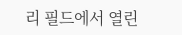리 필드에서 열린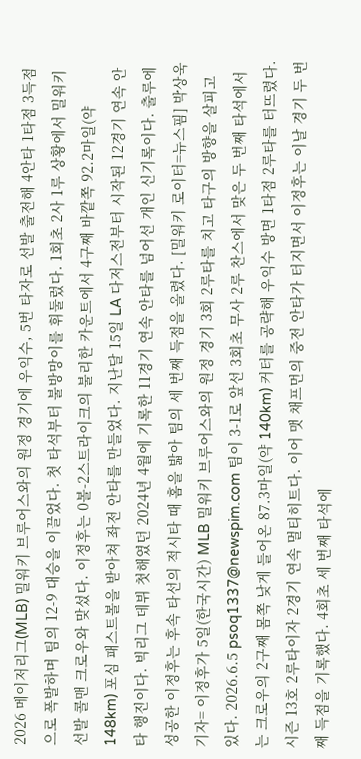2026 메이저리그(MLB) 밀워키 브루어스와의 원정 경기에 우익수, 5번 타자로 선발 출전해 4안타 1타점 3득점으로 폭발하며 팀의 12-9 대승을 이끌었다. 첫 타석부터 불방망이를 휘둘렀다. 1회초 2사 1루 상황에서 밀워키 선발 콜맨 크로우와 맞섰다. 이정후는 0볼-2스트라이크의 불리한 카운트에서 4구째 바깥쪽 92.2마일(약 148km) 포심 패스트볼을 받아쳐 좌전 안타를 만들었다. 지난달 15일 LA 다저스전부터 시작된 12경기 연속 안타 행진이다. 빅리그 데뷔 첫해였던 2024년 4월에 기록한 11경기 연속 안타를 넘어선 개인 신기록이다. 출루에 성공한 이정후는 후속 타선의 적시타 때 홈을 밟아 팀의 세 번째 득점을 올렸다. [밀워키 로이터=뉴스핌] 박상욱 기자= 이정후가 5일(한국시간) MLB 밀워키 브루어스와의 원정 경기 3회 2루타를 치고 타구의 방향을 살피고 있다. 2026.6.5 psoq1337@newspim.com 팀이 3-1로 앞선 3회초 무사 2루 찬스에서 맞은 두 번째 타석에서는 크로우의 2구째 몸쪽 낮게 들어온 87.3마일(약 140km) 커터를 공략해 우익수 방면 1타점 2루타를 터뜨렸다. 시즌 13호 2루타이자 2경기 연속 멀티히트다. 이어 맷 채프먼의 중전 안타가 터지면서 이정후는 이날 경기 두 번째 득점을 기록했다. 4회초 세 번째 타석에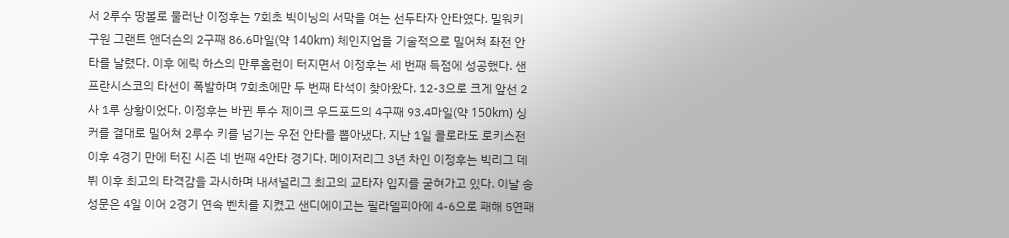서 2루수 땅볼로 물러난 이정후는 7회초 빅이닝의 서막을 여는 선두타자 안타였다. 밀워키 구원 그랜트 앤더슨의 2구째 86.6마일(약 140km) 체인지업을 기술적으로 밀어쳐 좌전 안타를 날렸다. 이후 에릭 하스의 만루홈런이 터지면서 이정후는 세 번째 득점에 성공했다. 샌프란시스코의 타선이 폭발하며 7회초에만 두 번째 타석이 찾아왔다. 12-3으로 크게 앞선 2사 1루 상황이었다. 이정후는 바뀐 투수 제이크 우드포드의 4구째 93.4마일(약 150km) 싱커를 결대로 밀어쳐 2루수 키를 넘기는 우전 안타를 뽑아냈다. 지난 1일 콜로라도 로키스전 이후 4경기 만에 터진 시즌 네 번째 4안타 경기다. 메이저리그 3년 차인 이정후는 빅리그 데뷔 이후 최고의 타격감을 과시하며 내셔널리그 최고의 교타자 입지를 굳혀가고 있다. 이날 송성문은 4일 이어 2경기 연속 벤치를 지켰고 샌디에이고는 필라델피아에 4-6으로 패해 5연패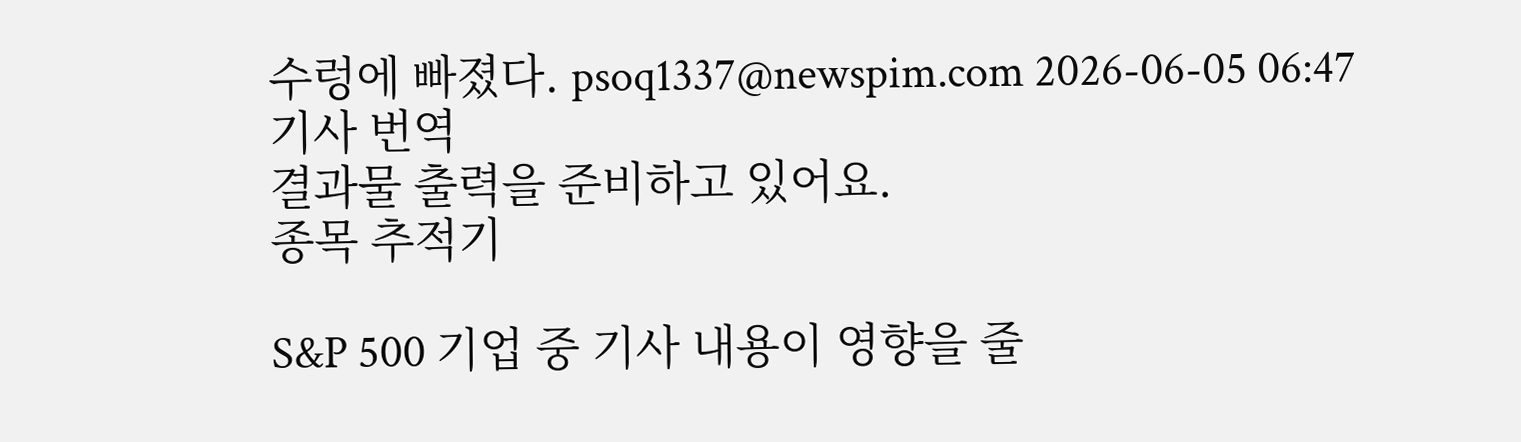수렁에 빠졌다. psoq1337@newspim.com 2026-06-05 06:47
기사 번역
결과물 출력을 준비하고 있어요.
종목 추적기

S&P 500 기업 중 기사 내용이 영향을 줄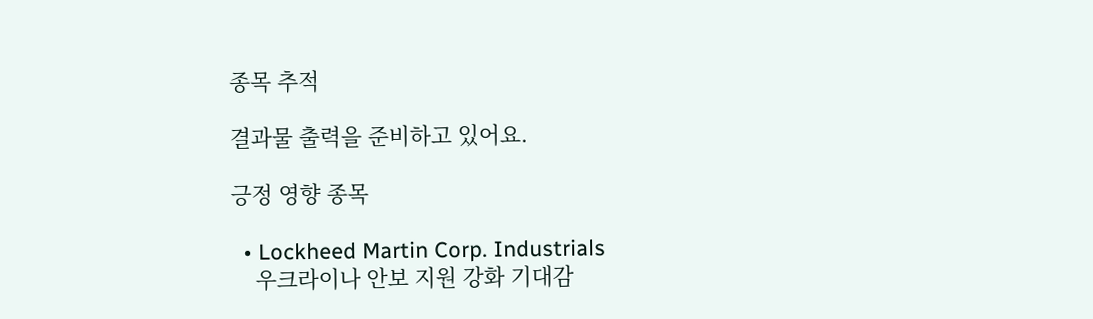종목 추적

결과물 출력을 준비하고 있어요.

긍정 영향 종목

  • Lockheed Martin Corp. Industrials
    우크라이나 안보 지원 강화 기대감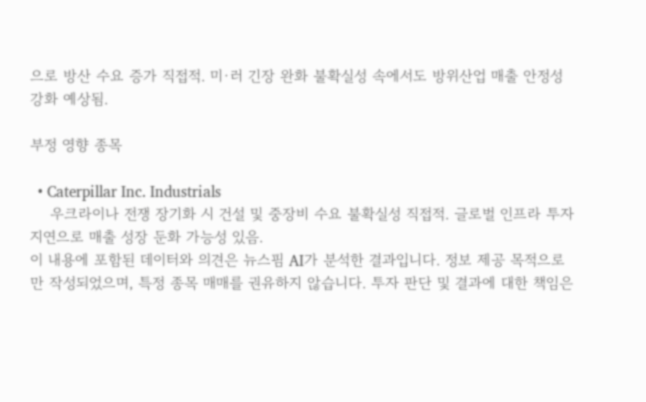으로 방산 수요 증가 직접적. 미·러 긴장 완화 불확실성 속에서도 방위산업 매출 안정성 강화 예상됨.

부정 영향 종목

  • Caterpillar Inc. Industrials
    우크라이나 전쟁 장기화 시 건설 및 중장비 수요 불확실성 직접적. 글로벌 인프라 투자 지연으로 매출 성장 둔화 가능성 있음.
이 내용에 포함된 데이터와 의견은 뉴스핌 AI가 분석한 결과입니다. 정보 제공 목적으로만 작성되었으며, 특정 종목 매매를 권유하지 않습니다. 투자 판단 및 결과에 대한 책임은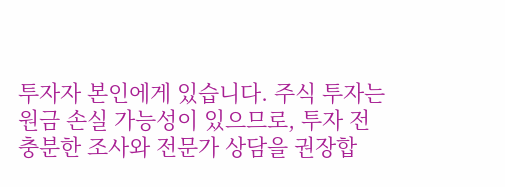투자자 본인에게 있습니다. 주식 투자는 원금 손실 가능성이 있으므로, 투자 전 충분한 조사와 전문가 상담을 권장합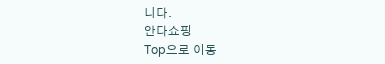니다.
안다쇼핑
Top으로 이동